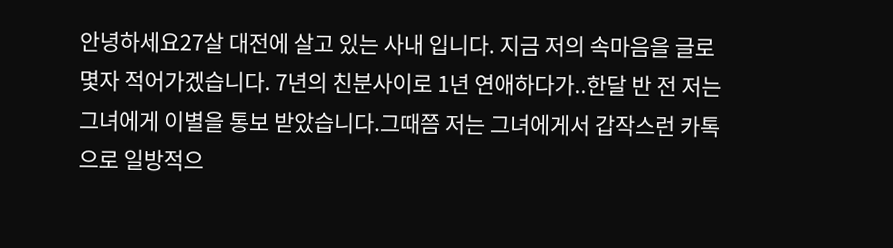안녕하세요27살 대전에 살고 있는 사내 입니다. 지금 저의 속마음을 글로 몇자 적어가겠습니다. 7년의 친분사이로 1년 연애하다가..한달 반 전 저는 그녀에게 이별을 통보 받았습니다.그때쯤 저는 그녀에게서 갑작스런 카톡으로 일방적으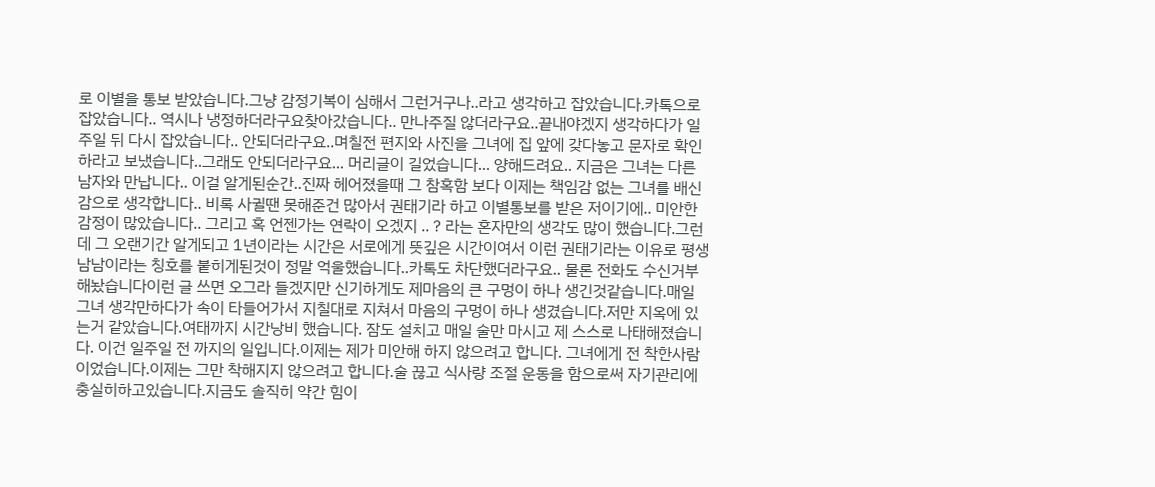로 이별을 통보 받았습니다.그냥 감정기복이 심해서 그런거구나..라고 생각하고 잡았습니다.카톡으로 잡았습니다.. 역시나 냉정하더라구요찾아갔습니다.. 만나주질 않더라구요..끝내야겠지 생각하다가 일주일 뒤 다시 잡았습니다.. 안되더라구요..며칠전 편지와 사진을 그녀에 집 앞에 갖다놓고 문자로 확인하라고 보냈습니다..그래도 안되더라구요... 머리글이 길었습니다... 양해드려요.. 지금은 그녀는 다른 남자와 만납니다.. 이걸 알게된순간..진짜 헤어졌을때 그 참혹함 보다 이제는 책임감 없는 그녀를 배신감으로 생각합니다.. 비록 사귈땐 못해준건 많아서 권태기라 하고 이별통보를 받은 저이기에.. 미안한 감정이 많았습니다.. 그리고 혹 언젠가는 연락이 오겠지 .. ? 라는 혼자만의 생각도 많이 했습니다.그런데 그 오랜기간 알게되고 1년이라는 시간은 서로에게 뜻깊은 시간이여서 이런 권태기라는 이유로 평생 남남이라는 칭호를 붙히게된것이 정말 억울했습니다..카톡도 차단했더라구요.. 물론 전화도 수신거부 해놨습니다이런 글 쓰면 오그라 들겠지만 신기하게도 제마음의 큰 구멍이 하나 생긴것같습니다.매일 그녀 생각만하다가 속이 타들어가서 지칠대로 지쳐서 마음의 구멍이 하나 생겼습니다.저만 지옥에 있는거 같았습니다.여태까지 시간낭비 했습니다. 잠도 설치고 매일 술만 마시고 제 스스로 나태해졌습니다. 이건 일주일 전 까지의 일입니다.이제는 제가 미안해 하지 않으려고 합니다. 그녀에게 전 착한사람이었습니다.이제는 그만 착해지지 않으려고 합니다.술 끊고 식사량 조절 운동을 함으로써 자기관리에 충실히하고있습니다.지금도 솔직히 약간 힘이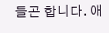들곤 합니다. 애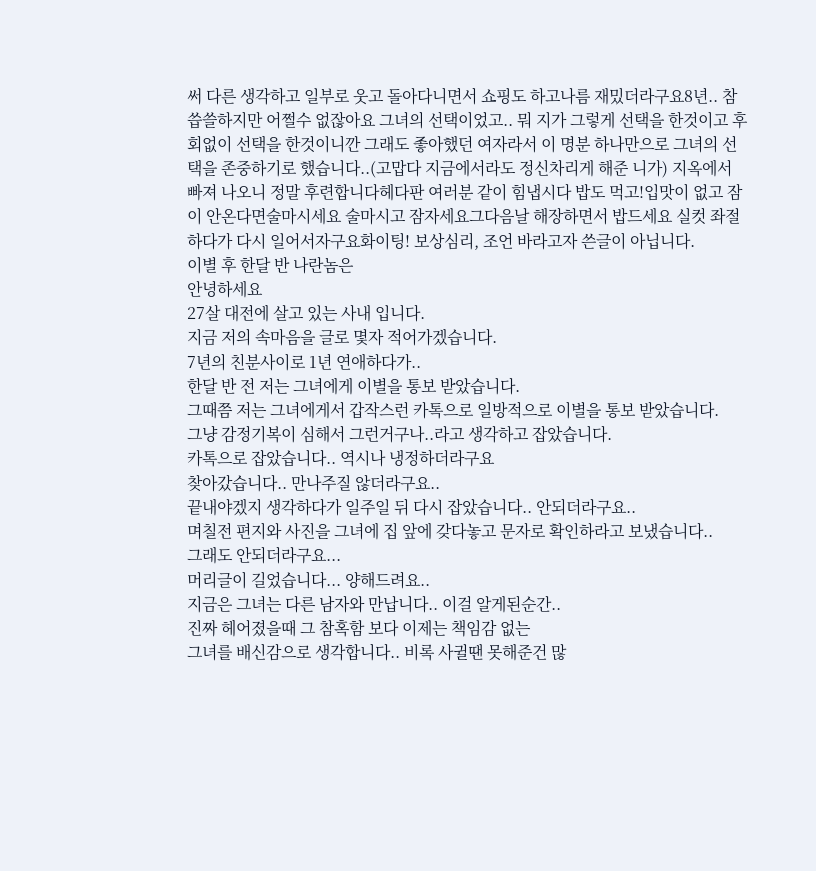써 다른 생각하고 일부로 웃고 돌아다니면서 쇼핑도 하고나름 재밌더라구요8년.. 참 씁쓸하지만 어쩔수 없잖아요 그녀의 선택이었고.. 뭐 지가 그렇게 선택을 한것이고 후회없이 선택을 한것이니깐 그래도 좋아했던 여자라서 이 명분 하나만으로 그녀의 선택을 존중하기로 했습니다..(고맙다 지금에서라도 정신차리게 해준 니가) 지옥에서 빠져 나오니 정말 후련합니다헤다판 여러분 같이 힘냅시다 밥도 먹고!입맛이 없고 잠이 안온다면술마시세요 술마시고 잠자세요그다음날 해장하면서 밥드세요 실컷 좌절하다가 다시 일어서자구요화이팅! 보상심리, 조언 바라고자 쓴글이 아닙니다.
이별 후 한달 반 나란놈은
안녕하세요
27살 대전에 살고 있는 사내 입니다.
지금 저의 속마음을 글로 몇자 적어가겠습니다.
7년의 친분사이로 1년 연애하다가..
한달 반 전 저는 그녀에게 이별을 통보 받았습니다.
그때쯤 저는 그녀에게서 갑작스런 카톡으로 일방적으로 이별을 통보 받았습니다.
그냥 감정기복이 심해서 그런거구나..라고 생각하고 잡았습니다.
카톡으로 잡았습니다.. 역시나 냉정하더라구요
찾아갔습니다.. 만나주질 않더라구요..
끝내야겠지 생각하다가 일주일 뒤 다시 잡았습니다.. 안되더라구요..
며칠전 편지와 사진을 그녀에 집 앞에 갖다놓고 문자로 확인하라고 보냈습니다..
그래도 안되더라구요...
머리글이 길었습니다... 양해드려요..
지금은 그녀는 다른 남자와 만납니다.. 이걸 알게된순간..
진짜 헤어졌을때 그 참혹함 보다 이제는 책임감 없는
그녀를 배신감으로 생각합니다.. 비록 사귈땐 못해준건 많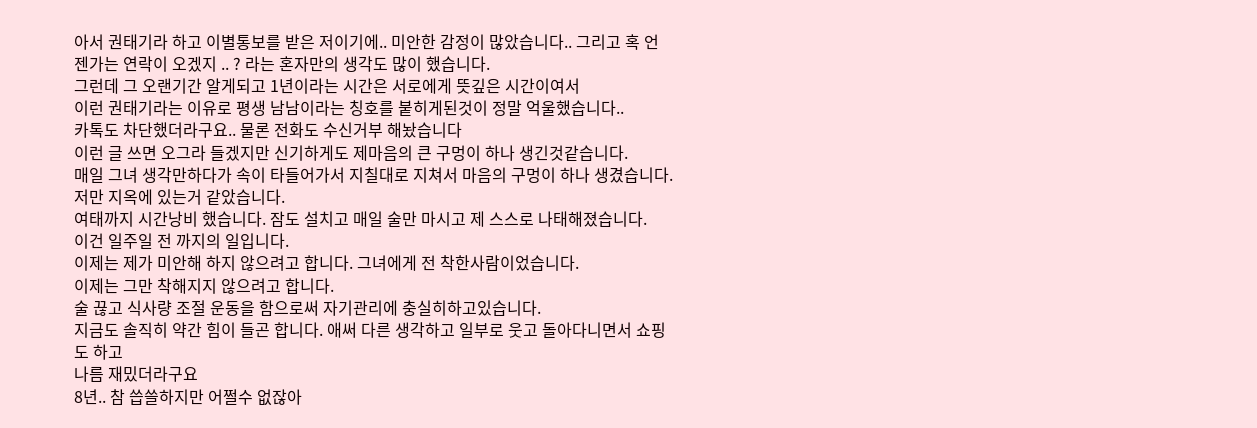아서 권태기라 하고 이별통보를 받은 저이기에.. 미안한 감정이 많았습니다.. 그리고 혹 언젠가는 연락이 오겠지 .. ? 라는 혼자만의 생각도 많이 했습니다.
그런데 그 오랜기간 알게되고 1년이라는 시간은 서로에게 뜻깊은 시간이여서
이런 권태기라는 이유로 평생 남남이라는 칭호를 붙히게된것이 정말 억울했습니다..
카톡도 차단했더라구요.. 물론 전화도 수신거부 해놨습니다
이런 글 쓰면 오그라 들겠지만 신기하게도 제마음의 큰 구멍이 하나 생긴것같습니다.
매일 그녀 생각만하다가 속이 타들어가서 지칠대로 지쳐서 마음의 구멍이 하나 생겼습니다.
저만 지옥에 있는거 같았습니다.
여태까지 시간낭비 했습니다. 잠도 설치고 매일 술만 마시고 제 스스로 나태해졌습니다.
이건 일주일 전 까지의 일입니다.
이제는 제가 미안해 하지 않으려고 합니다. 그녀에게 전 착한사람이었습니다.
이제는 그만 착해지지 않으려고 합니다.
술 끊고 식사량 조절 운동을 함으로써 자기관리에 충실히하고있습니다.
지금도 솔직히 약간 힘이 들곤 합니다. 애써 다른 생각하고 일부로 웃고 돌아다니면서 쇼핑도 하고
나름 재밌더라구요
8년.. 참 씁쓸하지만 어쩔수 없잖아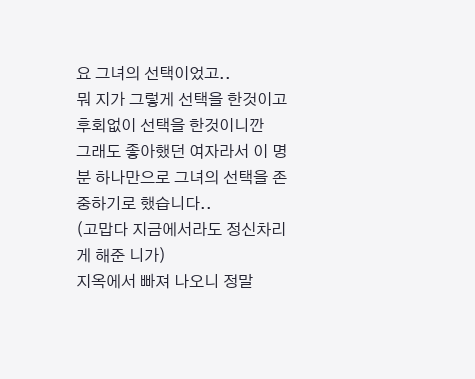요 그녀의 선택이었고..
뭐 지가 그렇게 선택을 한것이고 후회없이 선택을 한것이니깐
그래도 좋아했던 여자라서 이 명분 하나만으로 그녀의 선택을 존중하기로 했습니다..
(고맙다 지금에서라도 정신차리게 해준 니가)
지옥에서 빠져 나오니 정말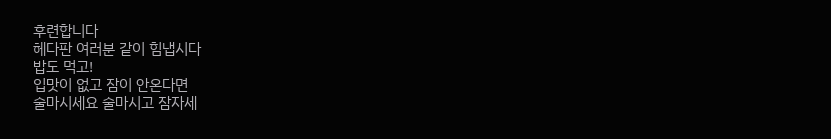후련합니다
헤다판 여러분 같이 힘냅시다
밥도 먹고!
입맛이 없고 잠이 안온다면
술마시세요 술마시고 잠자세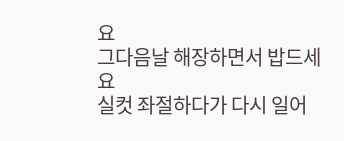요
그다음날 해장하면서 밥드세요
실컷 좌절하다가 다시 일어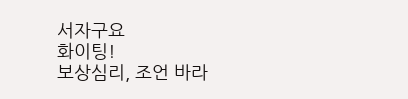서자구요
화이팅!
보상심리, 조언 바라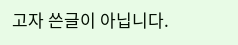고자 쓴글이 아닙니다.